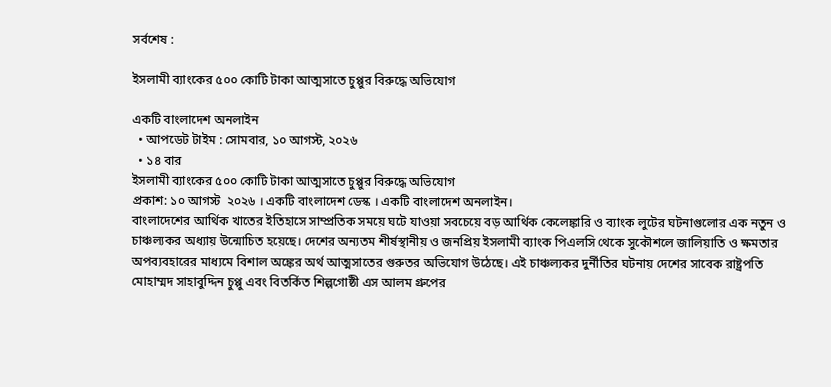সর্বশেষ :

ইসলামী ব্যাংকের ৫০০ কোটি টাকা আত্মসাতে চুপ্পুর বিরুদ্ধে অভিযোগ

একটি বাংলাদেশ অনলাইন
  • আপডেট টাইম : সোমবার, ১০ আগস্ট, ২০২৬
  • ১৪ বার
ইসলামী ব্যাংকের ৫০০ কোটি টাকা আত্মসাতে চুপ্পুর বিরুদ্ধে অভিযোগ
প্রকাশ: ১০ আগস্ট  ২০২৬ । একটি বাংলাদেশ ডেস্ক । একটি বাংলাদেশ অনলাইন।
বাংলাদেশের আর্থিক খাতের ইতিহাসে সাম্প্রতিক সময়ে ঘটে যাওয়া সবচেয়ে বড় আর্থিক কেলেঙ্কারি ও ব্যাংক লুটের ঘটনাগুলোর এক নতুন ও চাঞ্চল্যকর অধ্যায় উন্মোচিত হয়েছে। দেশের অন্যতম শীর্ষস্থানীয় ও জনপ্রিয় ইসলামী ব্যাংক পিএলসি থেকে সুকৌশলে জালিয়াতি ও ক্ষমতার অপব্যবহারের মাধ্যমে বিশাল অঙ্কের অর্থ আত্মসাতের গুরুতর অভিযোগ উঠেছে। এই চাঞ্চল্যকর দুর্নীতির ঘটনায় দেশের সাবেক রাষ্ট্রপতি মোহাম্মদ সাহাবুদ্দিন চুপ্পু এবং বিতর্কিত শিল্পগোষ্ঠী এস আলম গ্রুপের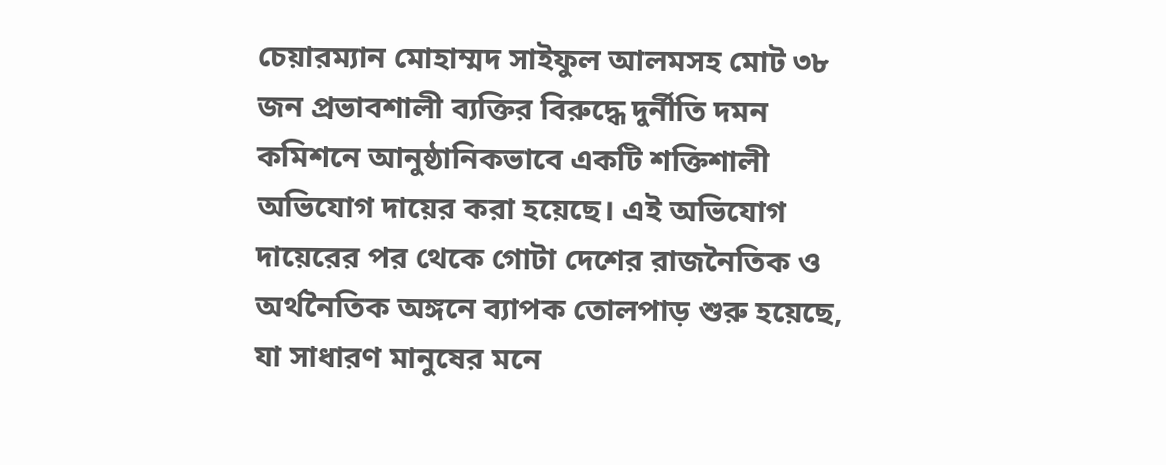চেয়ারম্যান মোহাম্মদ সাইফুল আলমসহ মোট ৩৮ জন প্রভাবশালী ব্যক্তির বিরুদ্ধে দুর্নীতি দমন কমিশনে আনুষ্ঠানিকভাবে একটি শক্তিশালী অভিযোগ দায়ের করা হয়েছে। এই অভিযোগ দায়েরের পর থেকে গোটা দেশের রাজনৈতিক ও অর্থনৈতিক অঙ্গনে ব্যাপক তোলপাড় শুরু হয়েছে, যা সাধারণ মানুষের মনে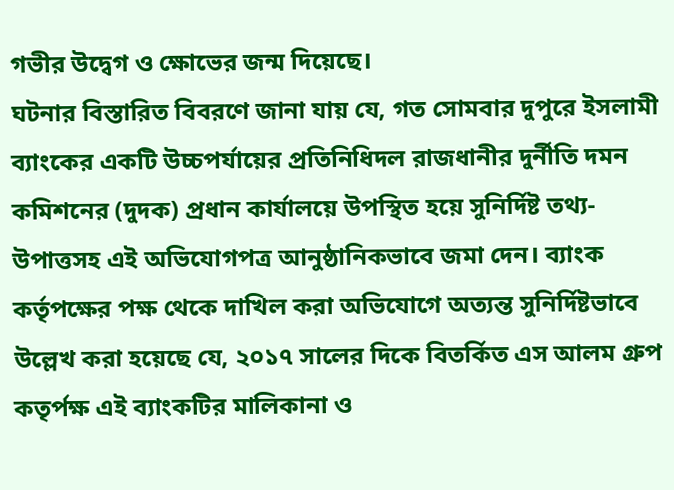গভীর উদ্বেগ ও ক্ষোভের জন্ম দিয়েছে।
ঘটনার বিস্তারিত বিবরণে জানা যায় যে, গত সোমবার দুপুরে ইসলামী ব্যাংকের একটি উচ্চপর্যায়ের প্রতিনিধিদল রাজধানীর দুর্নীতি দমন কমিশনের (দুদক) প্রধান কার্যালয়ে উপস্থিত হয়ে সুনির্দিষ্ট তথ্য-উপাত্তসহ এই অভিযোগপত্র আনুষ্ঠানিকভাবে জমা দেন। ব্যাংক কর্তৃপক্ষের পক্ষ থেকে দাখিল করা অভিযোগে অত্যন্ত সুনির্দিষ্টভাবে উল্লেখ করা হয়েছে যে, ২০১৭ সালের দিকে বিতর্কিত এস আলম গ্রুপ কতৃর্পক্ষ এই ব্যাংকটির মালিকানা ও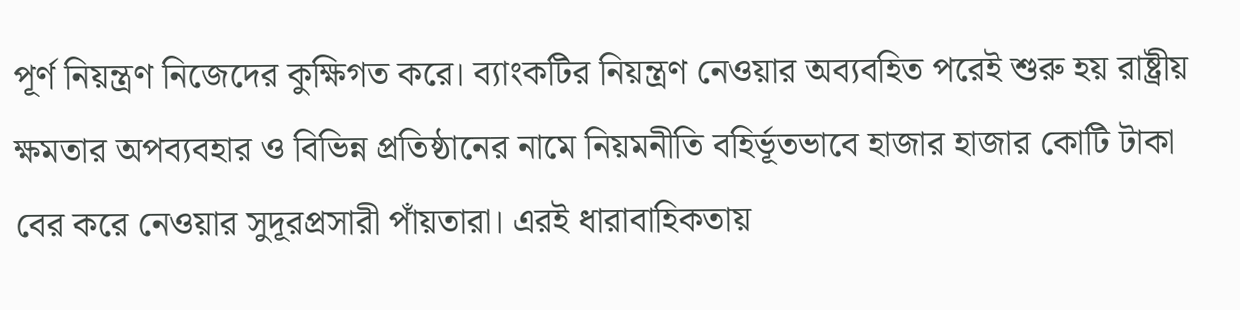পূর্ণ নিয়ন্ত্রণ নিজেদের কুক্ষিগত করে। ব্যাংকটির নিয়ন্ত্রণ নেওয়ার অব্যবহিত পরেই শুরু হয় রাষ্ট্রীয় ক্ষমতার অপব্যবহার ও বিভিন্ন প্রতিষ্ঠানের নামে নিয়মনীতি বহির্ভূতভাবে হাজার হাজার কোটি টাকা বের করে নেওয়ার সুদূরপ্রসারী পাঁয়তারা। এরই ধারাবাহিকতায়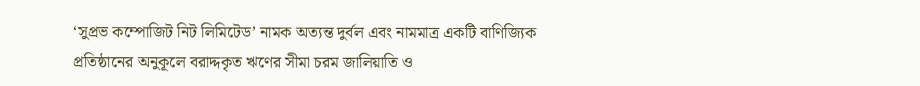‘সুপ্রভ কম্পোজিট নিট লিমিটেড’ নামক অত্যন্ত দুর্বল এবং নামমাত্র একটি বাণিজ্যিক প্রতিষ্ঠানের অনুকূলে বরাদ্দকৃত ঋণের সীমা চরম জালিয়াতি ও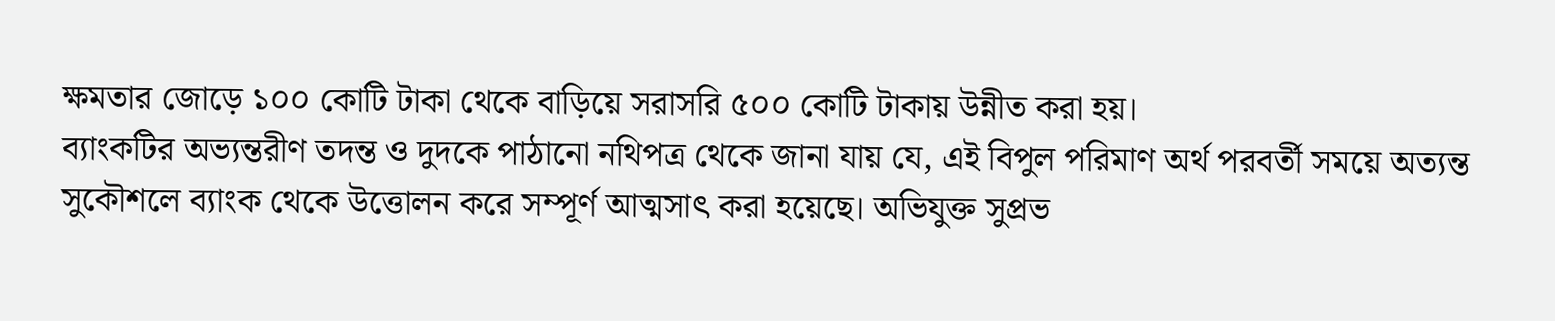ক্ষমতার জোড়ে ১০০ কোটি টাকা থেকে বাড়িয়ে সরাসরি ৫০০ কোটি টাকায় উন্নীত করা হয়।
ব্যাংকটির অভ্যন্তরীণ তদন্ত ও দুদকে পাঠানো নথিপত্র থেকে জানা যায় যে, এই বিপুল পরিমাণ অর্থ পরবর্তী সময়ে অত্যন্ত সুকৌশলে ব্যাংক থেকে উত্তোলন করে সম্পূর্ণ আত্মসাৎ করা হয়েছে। অভিযুক্ত সুপ্রভ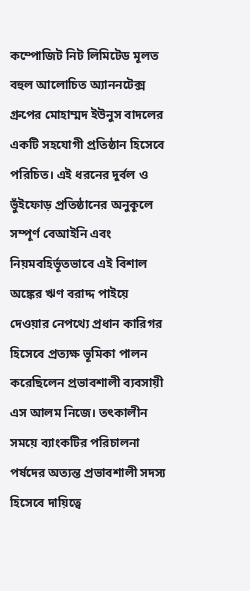কম্পোজিট নিট লিমিটেড মূলত বহুল আলোচিত অ্যাননটেক্স গ্রুপের মোহাম্মদ ইউনুস বাদলের একটি সহযোগী প্রতিষ্ঠান হিসেবে পরিচিত। এই ধরনের দুর্বল ও ভুঁইফোড় প্রতিষ্ঠানের অনুকূলে সম্পূর্ণ বেআইনি এবং নিয়মবহির্ভূতভাবে এই বিশাল অঙ্কের ঋণ বরাদ্দ পাইয়ে দেওয়ার নেপথ্যে প্রধান কারিগর হিসেবে প্রত্যক্ষ ভূমিকা পালন করেছিলেন প্রভাবশালী ব্যবসায়ী এস আলম নিজে। তৎকালীন সময়ে ব্যাংকটির পরিচালনা পর্ষদের অত্যন্ত প্রভাবশালী সদস্য হিসেবে দায়িত্বে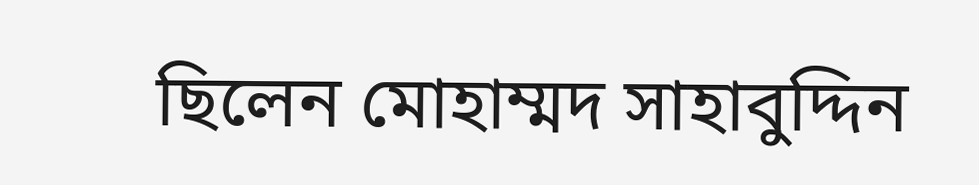ছিলেন মোহাম্মদ সাহাবুদ্দিন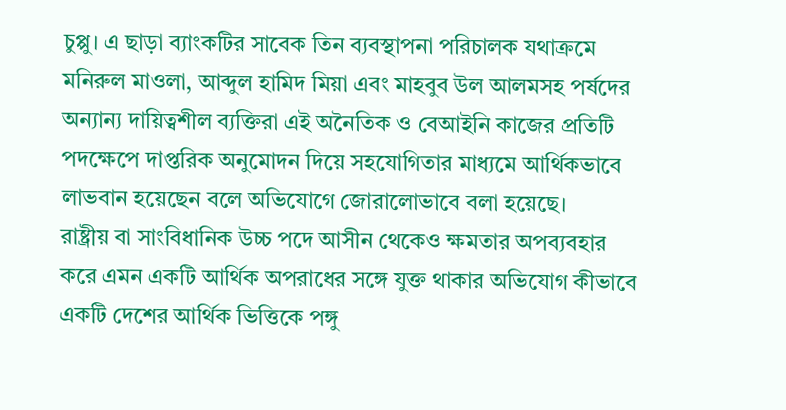চুপ্পু। এ ছাড়া ব্যাংকটির সাবেক তিন ব্যবস্থাপনা পরিচালক যথাক্রমে মনিরুল মাওলা, আব্দুল হামিদ মিয়া এবং মাহবুব উল আলমসহ পর্ষদের অন্যান্য দায়িত্বশীল ব্যক্তিরা এই অনৈতিক ও বেআইনি কাজের প্রতিটি পদক্ষেপে দাপ্তরিক অনুমোদন দিয়ে সহযোগিতার মাধ্যমে আর্থিকভাবে লাভবান হয়েছেন বলে অভিযোগে জোরালোভাবে বলা হয়েছে।
রাষ্ট্রীয় বা সাংবিধানিক উচ্চ পদে আসীন থেকেও ক্ষমতার অপব্যবহার করে এমন একটি আর্থিক অপরাধের সঙ্গে যুক্ত থাকার অভিযোগ কীভাবে একটি দেশের আর্থিক ভিত্তিকে পঙ্গু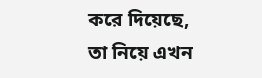করে দিয়েছে, তা নিয়ে এখন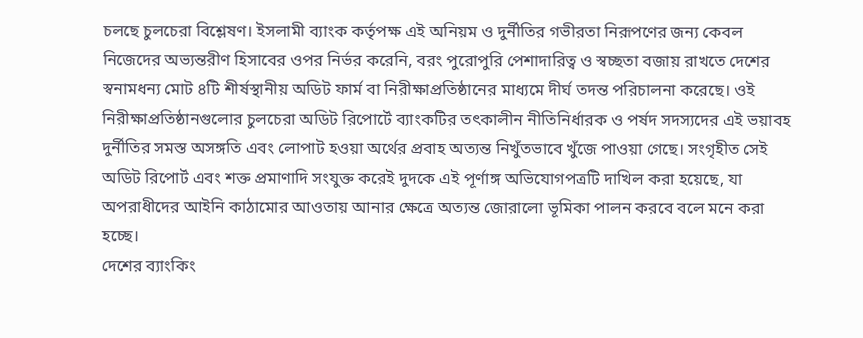চলছে চুলচেরা বিশ্লেষণ। ইসলামী ব্যাংক কর্তৃপক্ষ এই অনিয়ম ও দুর্নীতির গভীরতা নিরূপণের জন্য কেবল নিজেদের অভ্যন্তরীণ হিসাবের ওপর নির্ভর করেনি, বরং পুরোপুরি পেশাদারিত্ব ও স্বচ্ছতা বজায় রাখতে দেশের স্বনামধন্য মোট ৪টি শীর্ষস্থানীয় অডিট ফার্ম বা নিরীক্ষাপ্রতিষ্ঠানের মাধ্যমে দীর্ঘ তদন্ত পরিচালনা করেছে। ওই নিরীক্ষাপ্রতিষ্ঠানগুলোর চুলচেরা অডিট রিপোর্টে ব্যাংকটির তৎকালীন নীতিনির্ধারক ও পর্ষদ সদস্যদের এই ভয়াবহ দুর্নীতির সমস্ত অসঙ্গতি এবং লোপাট হওয়া অর্থের প্রবাহ অত্যন্ত নিখুঁতভাবে খুঁজে পাওয়া গেছে। সংগৃহীত সেই অডিট রিপোর্ট এবং শক্ত প্রমাণাদি সংযুক্ত করেই দুদকে এই পূর্ণাঙ্গ অভিযোগপত্রটি দাখিল করা হয়েছে, যা অপরাধীদের আইনি কাঠামোর আওতায় আনার ক্ষেত্রে অত্যন্ত জোরালো ভূমিকা পালন করবে বলে মনে করা হচ্ছে।
দেশের ব্যাংকিং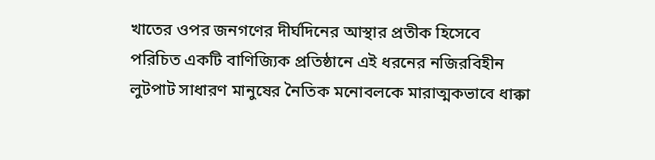খাতের ওপর জনগণের দীর্ঘদিনের আস্থার প্রতীক হিসেবে পরিচিত একটি বাণিজ্যিক প্রতিষ্ঠানে এই ধরনের নজিরবিহীন লুটপাট সাধারণ মানুষের নৈতিক মনোবলকে মারাত্মকভাবে ধাক্কা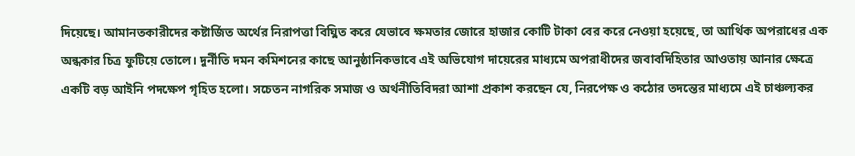দিয়েছে। আমানতকারীদের কষ্টার্জিত অর্থের নিরাপত্তা বিঘ্নিত করে যেভাবে ক্ষমতার জোরে হাজার কোটি টাকা বের করে নেওয়া হয়েছে, তা আর্থিক অপরাধের এক অন্ধকার চিত্র ফুটিয়ে তোলে। দুর্নীতি দমন কমিশনের কাছে আনুষ্ঠানিকভাবে এই অভিযোগ দায়েরের মাধ্যমে অপরাধীদের জবাবদিহিতার আওতায় আনার ক্ষেত্রে একটি বড় আইনি পদক্ষেপ গৃহিত হলো। সচেতন নাগরিক সমাজ ও অর্থনীতিবিদরা আশা প্রকাশ করছেন যে, নিরপেক্ষ ও কঠোর তদন্তের মাধ্যমে এই চাঞ্চল্যকর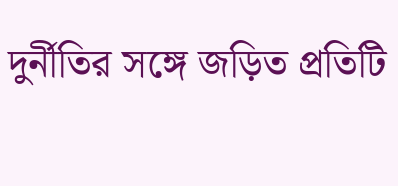দুর্নীতির সঙ্গে জড়িত প্রতিটি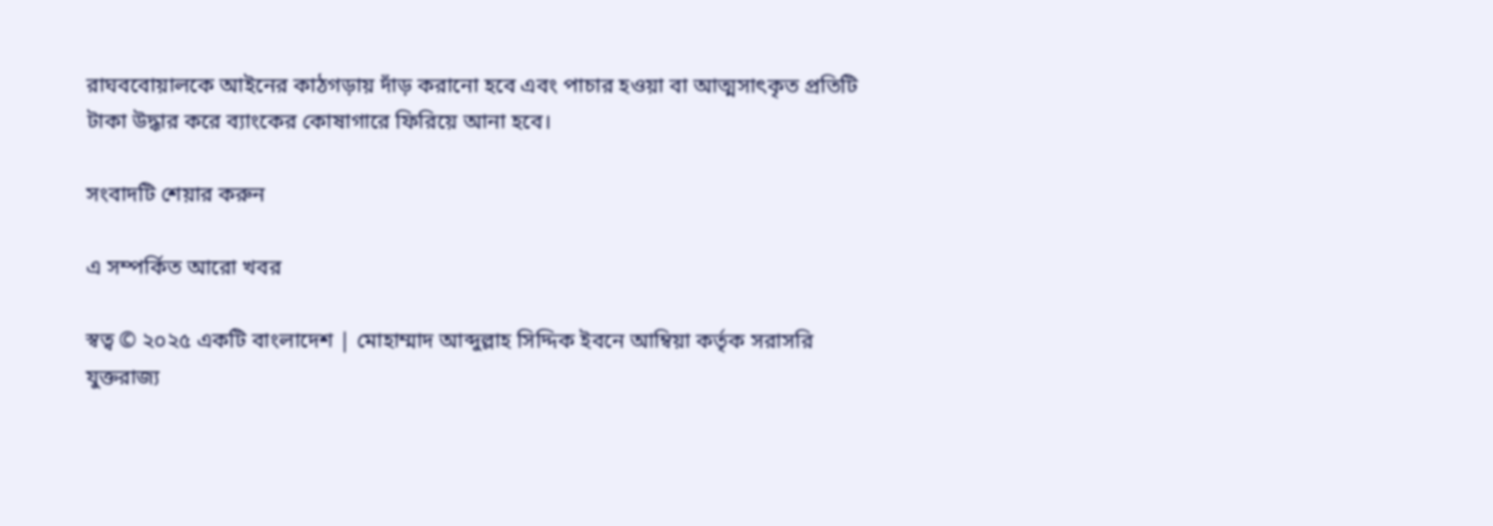রাঘববোয়ালকে আইনের কাঠগড়ায় দাঁড় করানো হবে এবং পাচার হওয়া বা আত্মসাৎকৃত প্রতিটি টাকা উদ্ধার করে ব্যাংকের কোষাগারে ফিরিয়ে আনা হবে।

সংবাদটি শেয়ার করুন

এ সম্পর্কিত আরো খবর

স্বত্ব © ২০২৫ একটি বাংলাদেশ | মোহাম্মাদ আব্দুল্লাহ সিদ্দিক ইবনে আম্বিয়া কর্তৃক সরাসরি যুক্তরাজ্য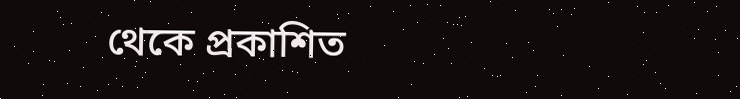থেকে প্রকাশিত